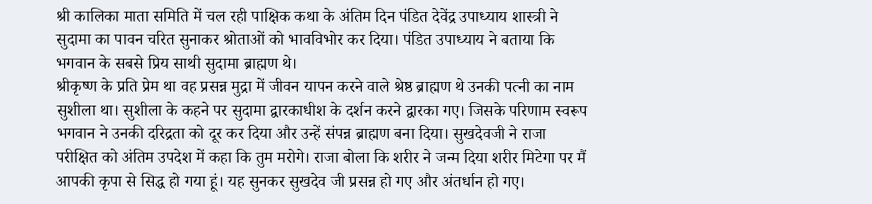श्री कालिका माता समिति में चल रही पाक्षिक कथा के अंतिम दिन पंडित देवेंद्र उपाध्याय शास्त्री ने सुदामा का पावन चरित सुनाकर श्रोताओं को भावविभोर कर दिया। पंडित उपाध्याय ने बताया कि भगवान के सबसे प्रिय साथी सुदामा ब्राह्मण थे।
श्रीकृष्ण के प्रति प्रेम था वह प्रसन्न मुद्रा में जीवन यापन करने वाले श्रेष्ठ ब्राह्मण थे उनकी पत्नी का नाम सुशीला था। सुशीला के कहने पर सुदामा द्वारकाधीश के दर्शन करने द्वारका गए। जिसके परिणाम स्वरूप भगवान ने उनकी दरिद्रता को दूर कर दिया और उन्हें संपन्न ब्राह्मण बना दिया। सुखदेवजी ने राजा परीक्षित को अंतिम उपदेश में कहा कि तुम मरोगे। राजा बोला कि शरीर ने जन्म दिया शरीर मिटेगा पर मैं आपकी कृपा से सिद्ध हो गया हूं। यह सुनकर सुखदेव जी प्रसन्न हो गए और अंतर्धान हो गए।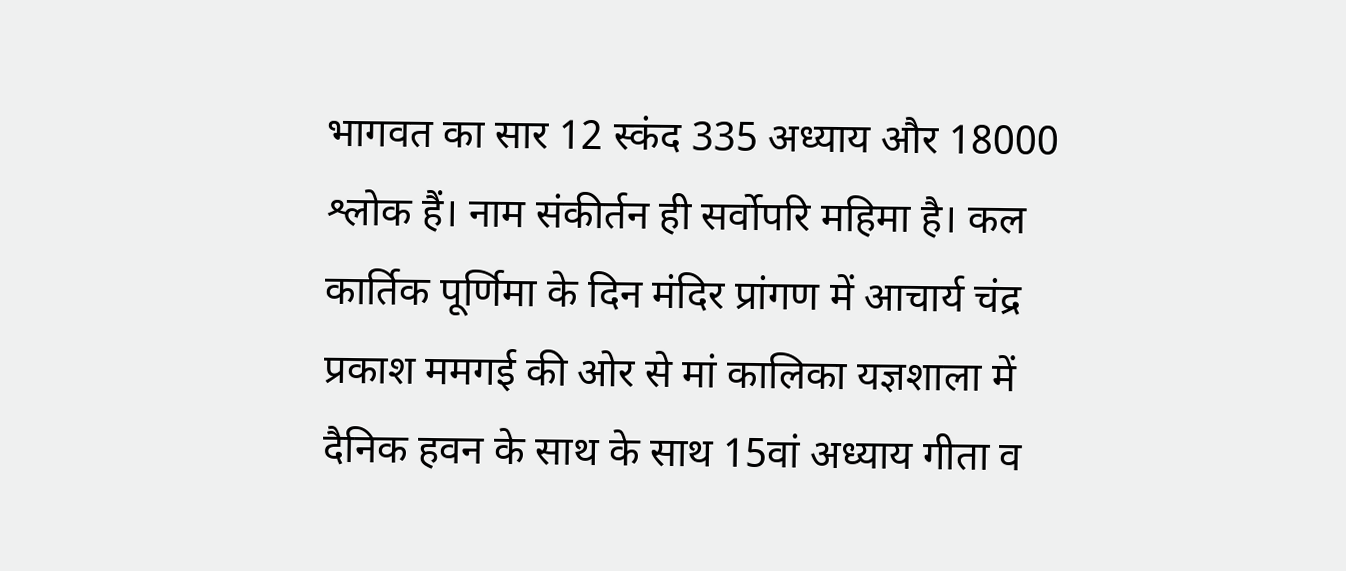भागवत का सार 12 स्कंद 335 अध्याय और 18000 श्लोक हैं। नाम संकीर्तन ही सर्वोपरि महिमा है। कल कार्तिक पूर्णिमा के दिन मंदिर प्रांगण में आचार्य चंद्र प्रकाश ममगई की ओर से मां कालिका यज्ञशाला में दैनिक हवन के साथ के साथ 15वां अध्याय गीता व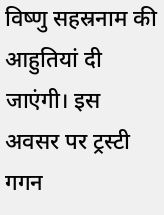विष्णु सहस्रनाम की आहुतियां दी जाएंगी। इस अवसर पर ट्रस्टी गगन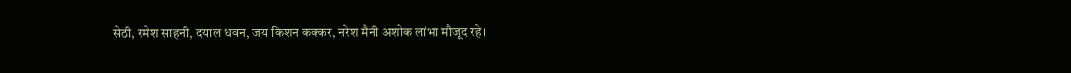सेठी, रमेश साहनी, दयाल धवन, जय किशन कक्कर, नरेश मैनी अशोक लांभा मौजूद रहे।